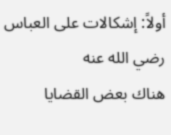أولاً: إشكالات على العباس رضي الله عنه
هناك بعض القضايا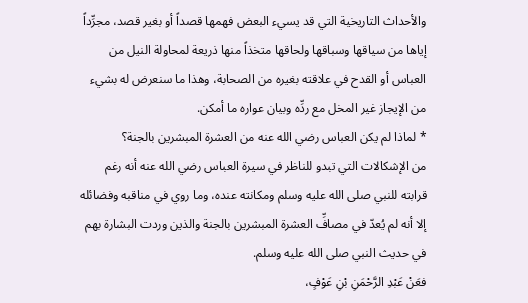والأحداث التاريخية التي قد يسيء البعض فهمها قصداً أو بغير قصد، مجرِّداً إياها من سياقها وسباقها ولحاقها متخذاً منها ذريعة لمحاولة النيل من العباس أو القدح في علاقته بغيره من الصحابة، وهذا ما سنعرض له بشيء من الإيجاز غير المخل مع ردِّه وبيان عواره ما أمكن.
* لماذا لم يكن العباس رضي الله عنه من العشرة المبشرين بالجنة؟
من الإشكالات التي تبدو للناظر في سيرة العباس رضي الله عنه أنه رغم قرابته للنبي صلى الله عليه وسلم ومكانته عنده، وما روي في مناقبه وفضائله إلا أنه لم يُعدّ في مصافِّ العشرة المبشرين بالجنة والذين وردت البشارة بهم في حديث النبي صلى الله عليه وسلم.
فعَنْ عَبْدِ الرَّحْمَنِ بْنِ عَوْفٍ،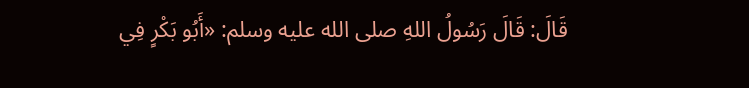قَالَ: قَالَ رَسُولُ اللهِ صلى الله عليه وسلم: «أَبُو بَكْرٍ فِي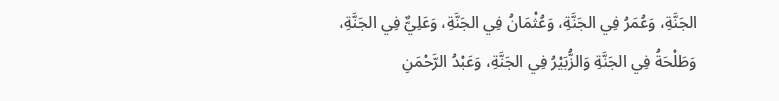الجَنَّةِ، وَعُمَرُ فِي الجَنَّةِ، وَعُثْمَانُ فِي الجَنَّةِ، وَعَلِيٌّ فِي الجَنَّةِ، وَطَلْحَةُ فِي الجَنَّةِ وَالزُّبَيْرُ فِي الجَنَّةِ، وَعَبْدُ الرَّحْمَنِ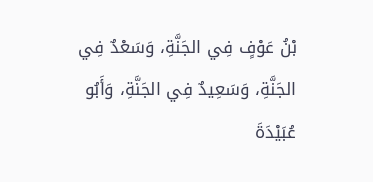بْنُ عَوْفٍ فِي الجَنَّةِ، وَسَعْدٌ فِي الجَنَّةِ، وَسَعِيدٌ فِي الجَنَّةِ، وَأَبُو عُبَيْدَةَ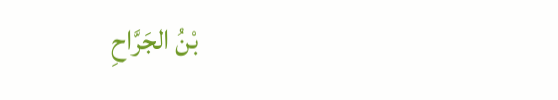بْنُ الجَرَّاحِ